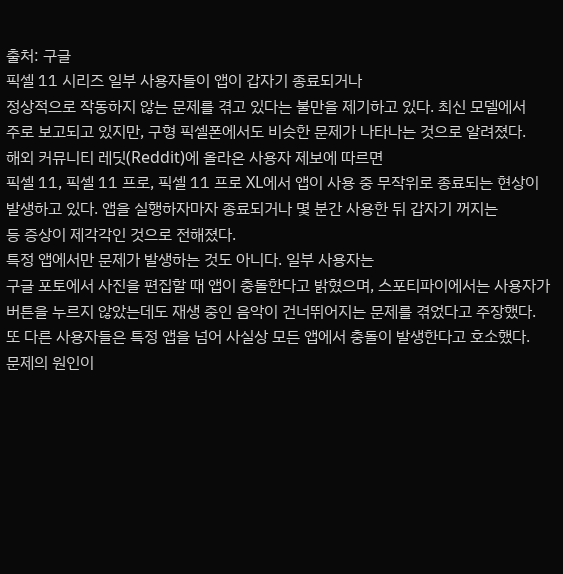출처: 구글
픽셀 11 시리즈 일부 사용자들이 앱이 갑자기 종료되거나
정상적으로 작동하지 않는 문제를 겪고 있다는 불만을 제기하고 있다. 최신 모델에서
주로 보고되고 있지만, 구형 픽셀폰에서도 비슷한 문제가 나타나는 것으로 알려졌다.
해외 커뮤니티 레딧(Reddit)에 올라온 사용자 제보에 따르면
픽셀 11, 픽셀 11 프로, 픽셀 11 프로 XL에서 앱이 사용 중 무작위로 종료되는 현상이
발생하고 있다. 앱을 실행하자마자 종료되거나 몇 분간 사용한 뒤 갑자기 꺼지는
등 증상이 제각각인 것으로 전해졌다.
특정 앱에서만 문제가 발생하는 것도 아니다. 일부 사용자는
구글 포토에서 사진을 편집할 때 앱이 충돌한다고 밝혔으며, 스포티파이에서는 사용자가
버튼을 누르지 않았는데도 재생 중인 음악이 건너뛰어지는 문제를 겪었다고 주장했다.
또 다른 사용자들은 특정 앱을 넘어 사실상 모든 앱에서 충돌이 발생한다고 호소했다.
문제의 원인이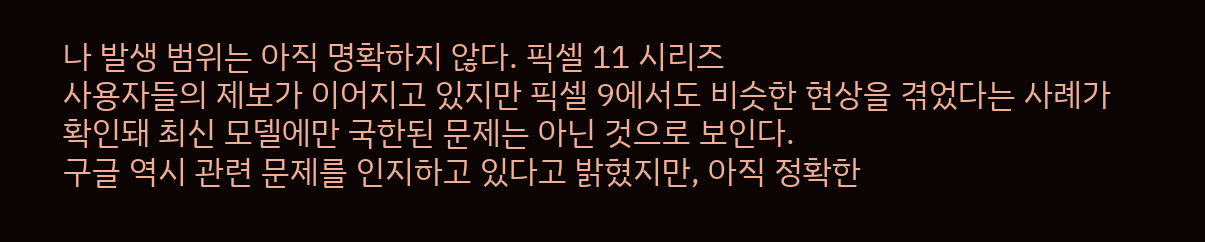나 발생 범위는 아직 명확하지 않다. 픽셀 11 시리즈
사용자들의 제보가 이어지고 있지만 픽셀 9에서도 비슷한 현상을 겪었다는 사례가
확인돼 최신 모델에만 국한된 문제는 아닌 것으로 보인다.
구글 역시 관련 문제를 인지하고 있다고 밝혔지만, 아직 정확한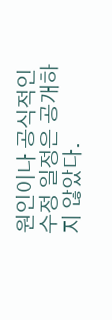원인이나 공식적인 수정 일정은 공개하지 않았다.